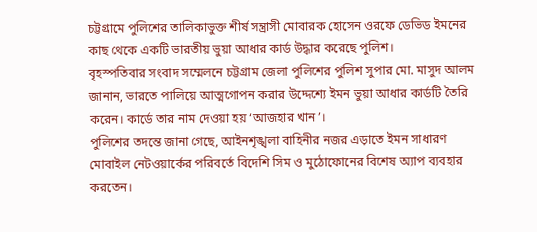চট্টগ্রামে পুলিশের তালিকাভুক্ত শীর্ষ সন্ত্রাসী মোবারক হোসেন ওরফে ডেভিড ইমনের কাছ থেকে একটি ভারতীয় ভুয়া আধার কার্ড উদ্ধার করেছে পুলিশ।
বৃহস্পতিবার সংবাদ সম্মেলনে চট্টগ্রাম জেলা পুলিশের পুলিশ সুপার মো. মাসুদ আলম জানান, ভারতে পালিয়ে আত্মগোপন করার উদ্দেশ্যে ইমন ভুয়া আধার কার্ডটি তৈরি করেন। কার্ডে তার নাম দেওয়া হয় ‘আজহার খান’।
পুলিশের তদন্তে জানা গেছে, আইনশৃঙ্খলা বাহিনীর নজর এড়াতে ইমন সাধারণ মোবাইল নেটওয়ার্কের পরিবর্তে বিদেশি সিম ও মুঠোফোনের বিশেষ অ্যাপ ব্যবহার করতেন।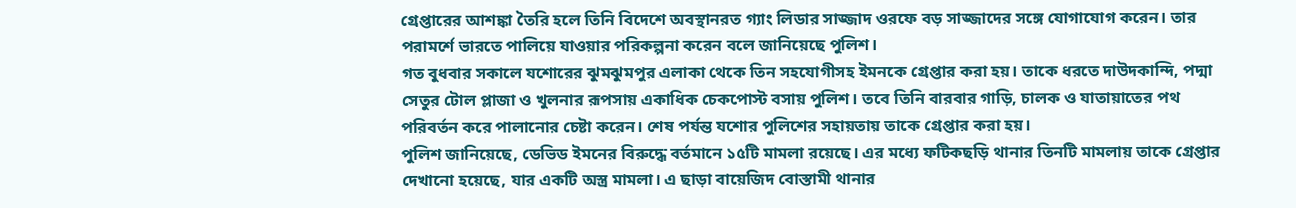গ্রেপ্তারের আশঙ্কা তৈরি হলে তিনি বিদেশে অবস্থানরত গ্যাং লিডার সাজ্জাদ ওরফে বড় সাজ্জাদের সঙ্গে যোগাযোগ করেন। তার পরামর্শে ভারতে পালিয়ে যাওয়ার পরিকল্পনা করেন বলে জানিয়েছে পুলিশ।
গত বুধবার সকালে যশোরের ঝুমঝুমপুর এলাকা থেকে তিন সহযোগীসহ ইমনকে গ্রেপ্তার করা হয়। তাকে ধরতে দাউদকান্দি, পদ্মা সেতুর টোল প্লাজা ও খুলনার রূপসায় একাধিক চেকপোস্ট বসায় পুলিশ। তবে তিনি বারবার গাড়ি, চালক ও যাতায়াতের পথ পরিবর্তন করে পালানোর চেষ্টা করেন। শেষ পর্যন্ত যশোর পুলিশের সহায়তায় তাকে গ্রেপ্তার করা হয়।
পুলিশ জানিয়েছে, ডেভিড ইমনের বিরুদ্ধে বর্তমানে ১৫টি মামলা রয়েছে। এর মধ্যে ফটিকছড়ি থানার তিনটি মামলায় তাকে গ্রেপ্তার দেখানো হয়েছে, যার একটি অস্ত্র মামলা। এ ছাড়া বায়েজিদ বোস্তামী থানার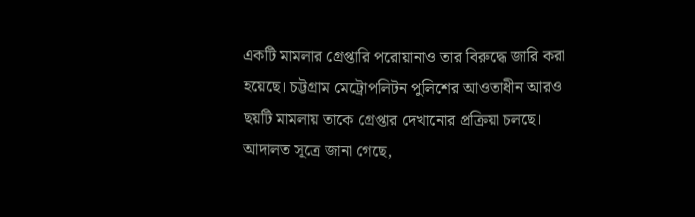একটি মামলার গ্রেপ্তারি পরোয়ানাও তার বিরুদ্ধে জারি করা হয়েছে। চট্টগ্রাম মেট্রোপলিটন পুলিশের আওতাধীন আরও ছয়টি মামলায় তাকে গ্রেপ্তার দেখানোর প্রক্রিয়া চলছে।
আদালত সূত্রে জানা গেছে,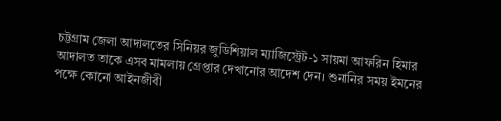চট্টগ্রাম জেলা আদালতের সিনিয়র জুডিশিয়াল ম্যাজিস্ট্রেট-১ সায়মা আফরিন হিমার আদালত তাকে এসব মামলায় গ্রেপ্তার দেখানোর আদেশ দেন। শুনানির সময় ইমনের পক্ষে কোনো আইনজীবী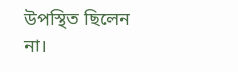উপস্থিত ছিলেন না।